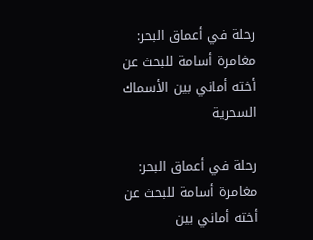رحلة في أعماق البحر: مغامرة أسامة للبحث عن أخته أماني بين الأسماك السحرية

رحلة في أعماق البحر: مغامرة أسامة للبحث عن أخته أماني بين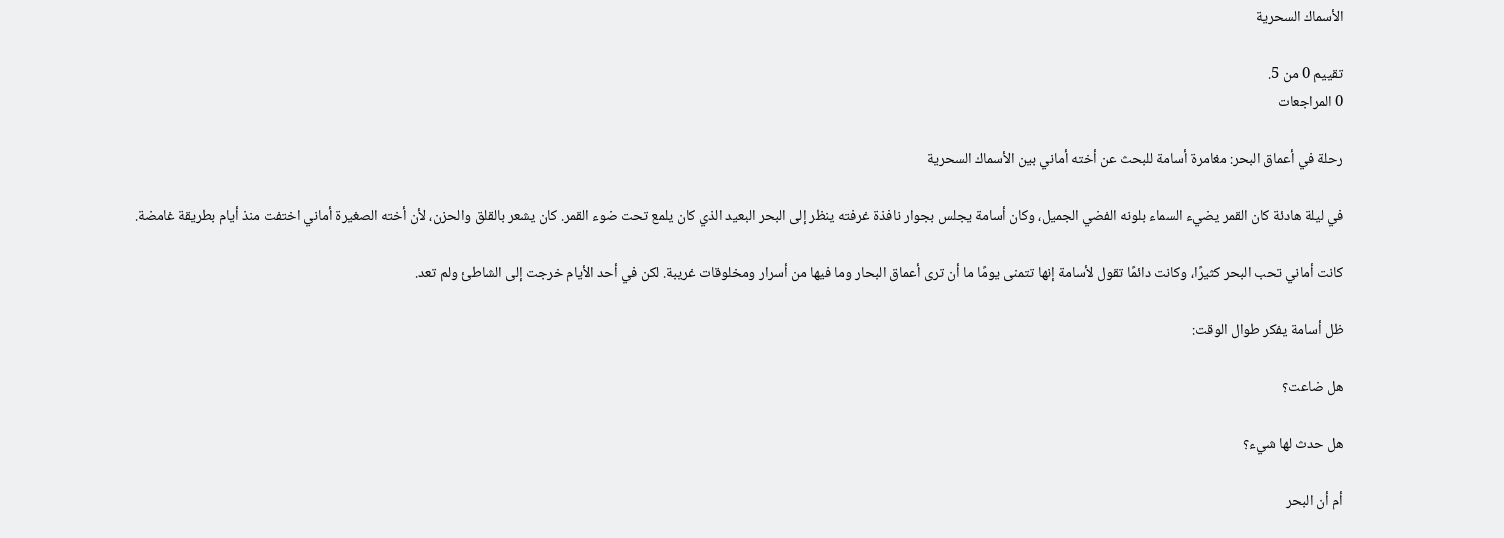الأسماك السحرية

تقييم 0 من 5.
0 المراجعات

رحلة في أعماق البحر: مغامرة أسامة للبحث عن أخته أماني بين الأسماك السحرية

في ليلة هادئة كان القمر يضيء السماء بلونه الفضي الجميل، وكان أسامة يجلس بجوار نافذة غرفته ينظر إلى البحر البعيد الذي كان يلمع تحت ضوء القمر. كان يشعر بالقلق والحزن، لأن أخته الصغيرة أماني اختفت منذ أيام بطريقة غامضة.

كانت أماني تحب البحر كثيرًا، وكانت دائمًا تقول لأسامة إنها تتمنى يومًا ما أن ترى أعماق البحار وما فيها من أسرار ومخلوقات غريبة. لكن في أحد الأيام خرجت إلى الشاطئ ولم تعد.

ظل أسامة يفكر طوال الوقت:

هل ضاعت؟

هل حدث لها شيء؟

أم أن البحر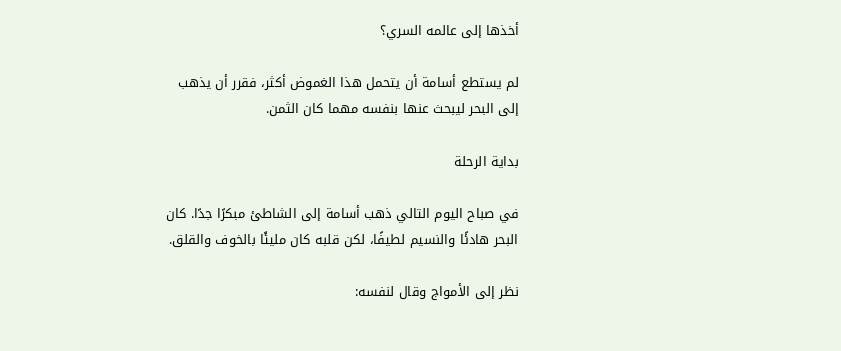أخذها إلى عالمه السري؟

لم يستطع أسامة أن يتحمل هذا الغموض أكثر، فقرر أن يذهب إلى البحر ليبحث عنها بنفسه مهما كان الثمن.

بداية الرحلة

في صباح اليوم التالي ذهب أسامة إلى الشاطئ مبكرًا جدًا. كان البحر هادئًا والنسيم لطيفًا، لكن قلبه كان مليئًا بالخوف والقلق.

نظر إلى الأمواج وقال لنفسه: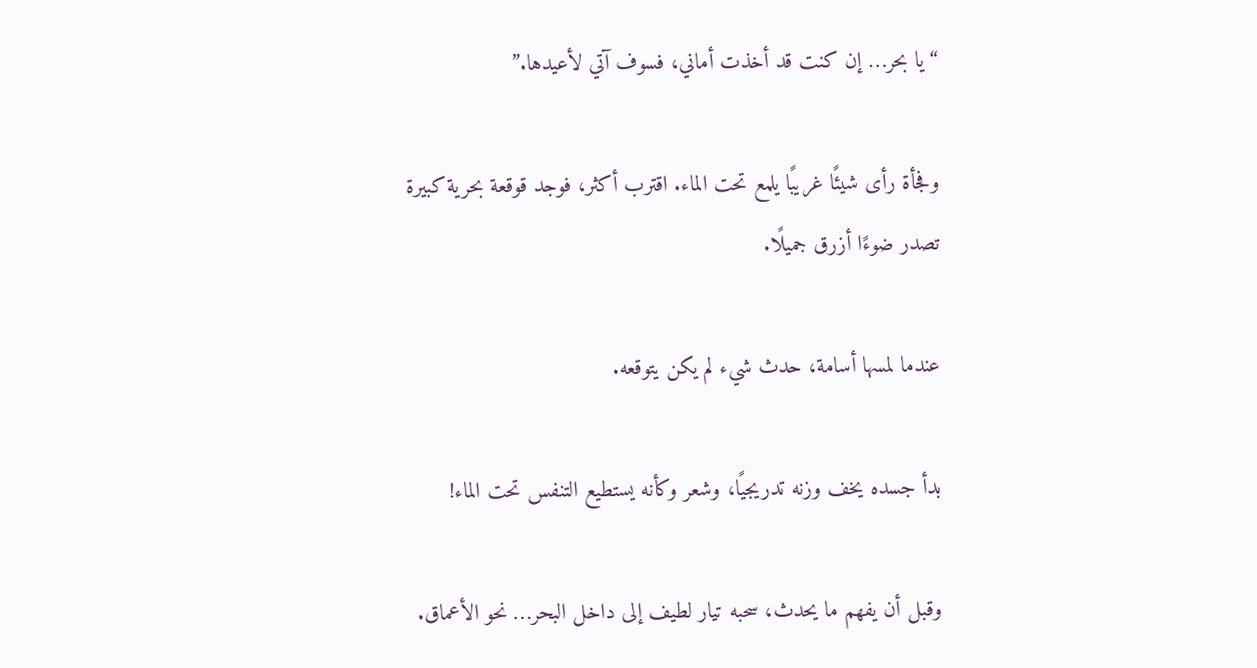“يا بحر… إن كنت قد أخذت أماني، فسوف آتي لأعيدها.”

وفجأة رأى شيئًا غريبًا يلمع تحت الماء. اقترب أكثر، فوجد قوقعة بحرية كبيرة تصدر ضوءًا أزرق جميلًا.

عندما لمسها أسامة، حدث شيء لم يكن يتوقعه.

بدأ جسده يخف وزنه تدريجيًا، وشعر وكأنه يستطيع التنفس تحت الماء!

وقبل أن يفهم ما يحدث، سحبه تيار لطيف إلى داخل البحر… نحو الأعماق.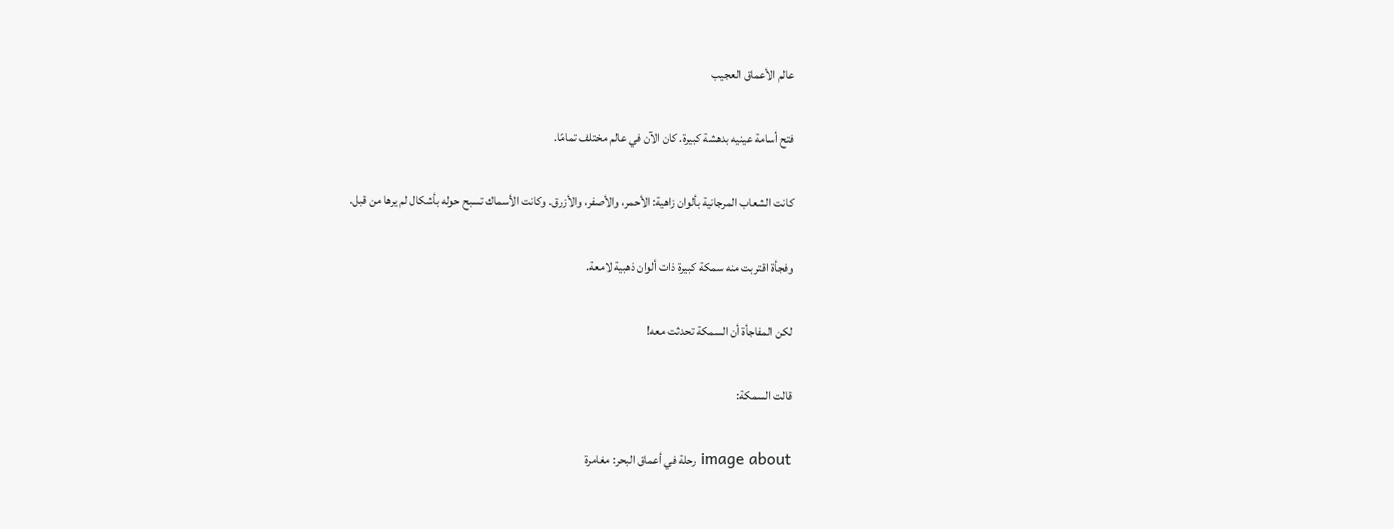عالم الأعماق العجيب

فتح أسامة عينيه بدهشة كبيرة. كان الآن في عالم مختلف تمامًا.

كانت الشعاب المرجانية بألوان زاهية: الأحمر، والأصفر، والأزرق. وكانت الأسماك تسبح حوله بأشكال لم يرها من قبل.

وفجأة اقتربت منه سمكة كبيرة ذات ألوان ذهبية لامعة.

لكن المفاجأة أن السمكة تحدثت معه!

قالت السمكة:

image about رحلة في أعماق البحر: مغامرة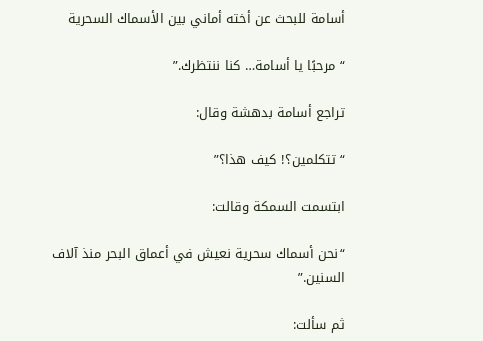أسامة للبحث عن أخته أماني بين الأسماك السحرية

“مرحبًا يا أسامة… كنا ننتظرك.”

تراجع أسامة بدهشة وقال:

“تتكلمين؟! كيف هذا؟”

ابتسمت السمكة وقالت:

“نحن أسماك سحرية نعيش في أعماق البحر منذ آلاف السنين.”

ثم سألت: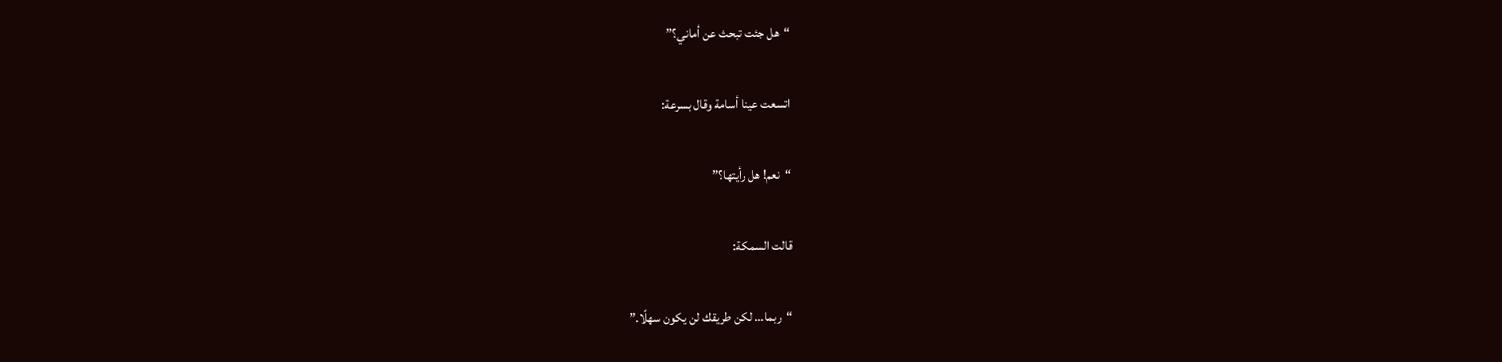“هل جئت تبحث عن أماني؟”

اتسعت عينا أسامة وقال بسرعة:

“نعم! هل رأيتها؟”

قالت السمكة:

“ربما… لكن طريقك لن يكون سهلًا.”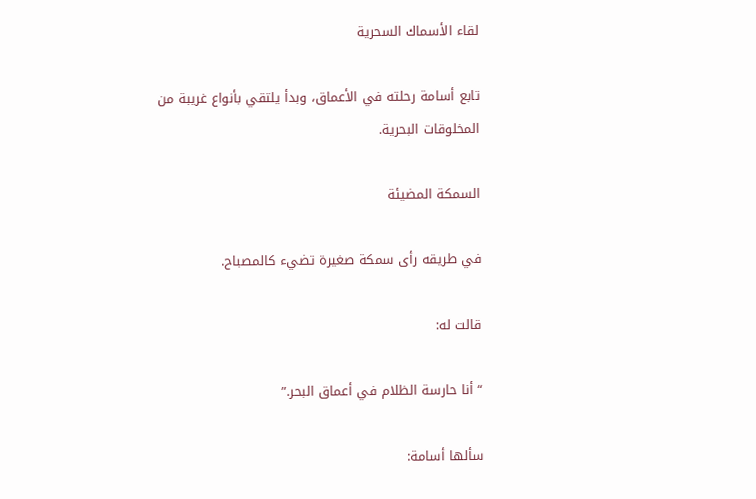لقاء الأسماك السحرية

تابع أسامة رحلته في الأعماق، وبدأ يلتقي بأنواع غريبة من المخلوقات البحرية.

السمكة المضيئة

في طريقه رأى سمكة صغيرة تضيء كالمصباح.

قالت له:

“أنا حارسة الظلام في أعماق البحر.”

سألها أسامة: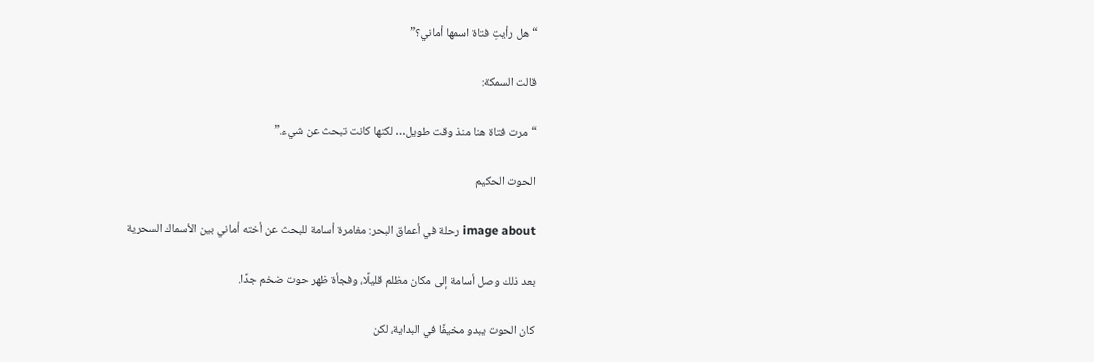“هل رأيتِ فتاة اسمها أماني؟”

قالت السمكة:

“مرت فتاة هنا منذ وقت طويل… لكنها كانت تبحث عن شيء.”

الحوت الحكيم

image about رحلة في أعماق البحر: مغامرة أسامة للبحث عن أخته أماني بين الأسماك السحرية

بعد ذلك وصل أسامة إلى مكان مظلم قليلًا، وفجأة ظهر حوت ضخم جدًا.

كان الحوت يبدو مخيفًا في البداية، لكن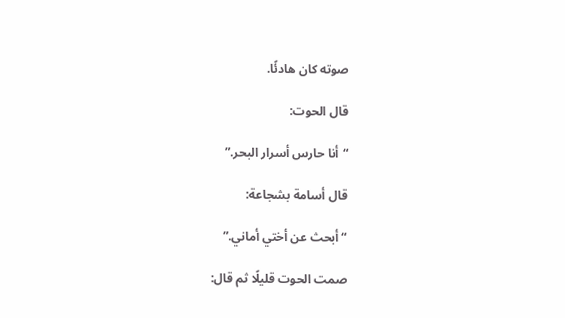صوته كان هادئًا.

قال الحوت:

“أنا حارس أسرار البحر.”

قال أسامة بشجاعة:

“أبحث عن أختي أماني.”

صمت الحوت قليلًا ثم قال: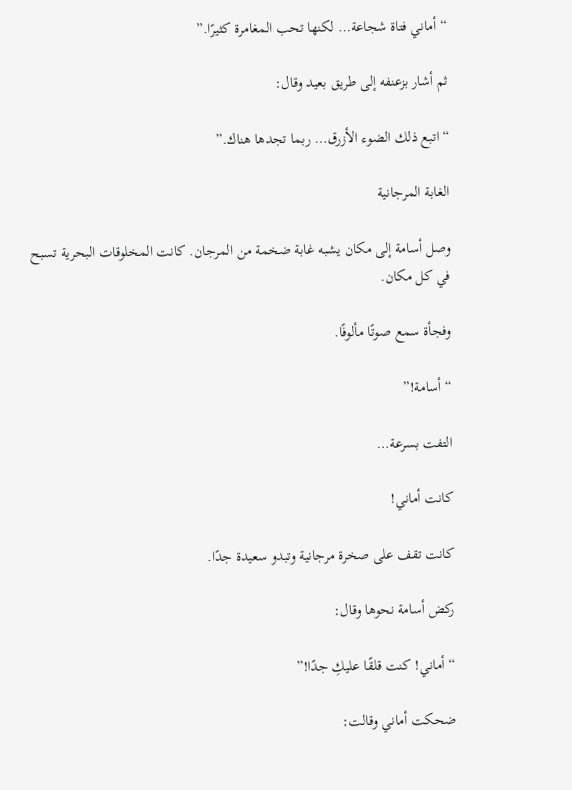“أماني فتاة شجاعة… لكنها تحب المغامرة كثيرًا.”

ثم أشار بزعنفه إلى طريق بعيد وقال:

“اتبع ذلك الضوء الأزرق… ربما تجدها هناك.”

الغابة المرجانية

وصل أسامة إلى مكان يشبه غابة ضخمة من المرجان. كانت المخلوقات البحرية تسبح في كل مكان.

وفجأة سمع صوتًا مألوفًا.

“أسامة!”

التفت بسرعة…

كانت أماني!

كانت تقف على صخرة مرجانية وتبدو سعيدة جدًا.

ركض أسامة نحوها وقال:

“أماني! كنت قلقًا عليكِ جدًا!”

ضحكت أماني وقالت: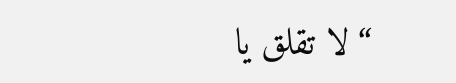“لا تقلق يا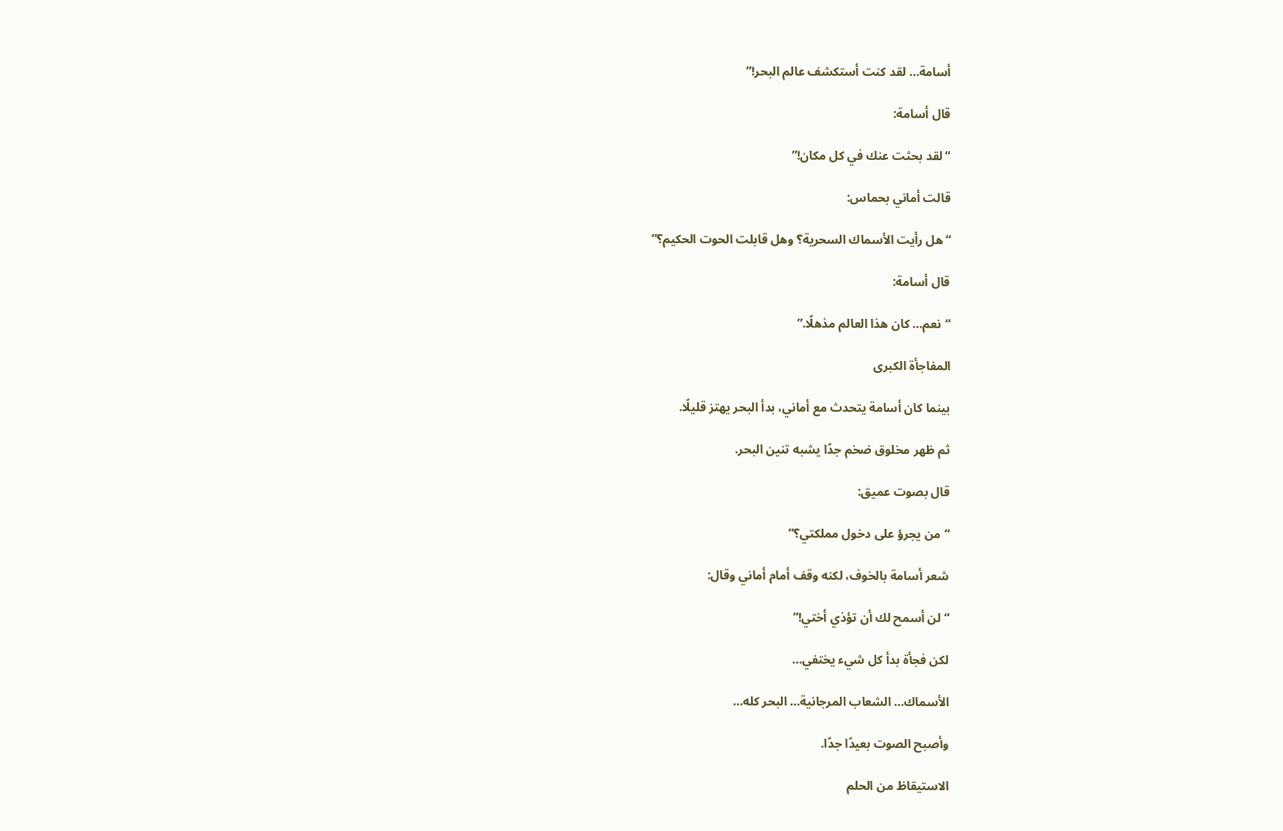أسامة… لقد كنت أستكشف عالم البحر!”

قال أسامة:

“لقد بحثت عنك في كل مكان!”

قالت أماني بحماس:

“هل رأيت الأسماك السحرية؟ وهل قابلت الحوت الحكيم؟”

قال أسامة:

“نعم… كان هذا العالم مذهلًا.”

المفاجأة الكبرى

بينما كان أسامة يتحدث مع أماني، بدأ البحر يهتز قليلًا.

ثم ظهر مخلوق ضخم جدًا يشبه تنين البحر.

قال بصوت عميق:

“من يجرؤ على دخول مملكتي؟”

شعر أسامة بالخوف، لكنه وقف أمام أماني وقال:

“لن أسمح لك أن تؤذي أختي!”

لكن فجأة بدأ كل شيء يختفي…

الأسماك… الشعاب المرجانية… البحر كله…

وأصبح الصوت بعيدًا جدًا.

الاستيقاظ من الحلم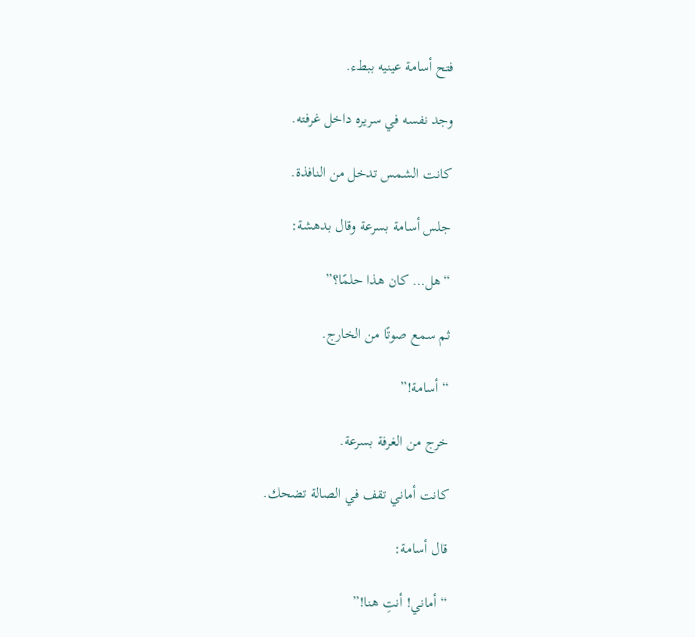فتح أسامة عينيه ببطء.

وجد نفسه في سريره داخل غرفته.

كانت الشمس تدخل من النافذة.

جلس أسامة بسرعة وقال بدهشة:

“هل… كان هذا حلمًا؟”

ثم سمع صوتًا من الخارج.

“أسامة!”

خرج من الغرفة بسرعة.

كانت أماني تقف في الصالة تضحك.

قال أسامة:

“أماني! أنتِ هنا!”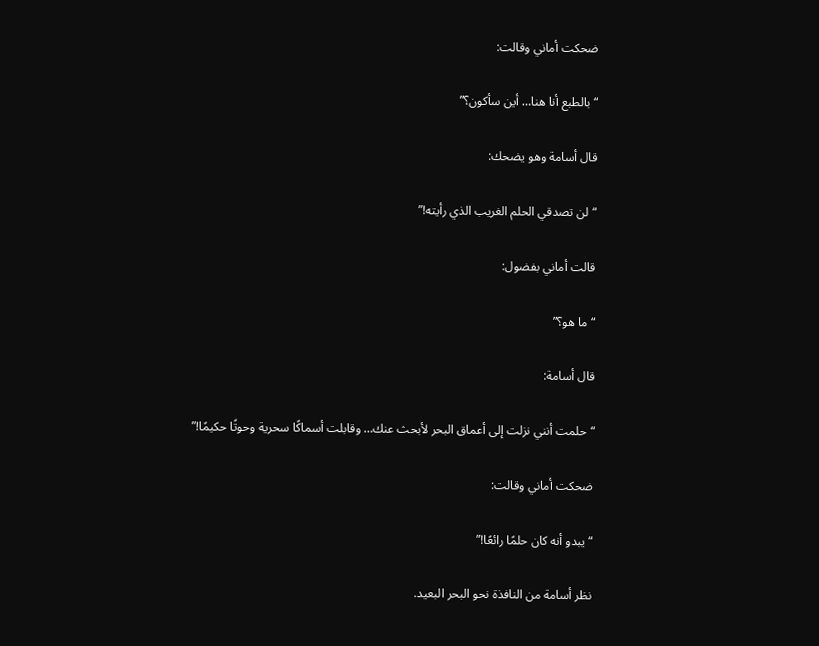ضحكت أماني وقالت:

“بالطبع أنا هنا… أين سأكون؟”

قال أسامة وهو يضحك:

“لن تصدقي الحلم الغريب الذي رأيته!”

قالت أماني بفضول:

“ما هو؟”

قال أسامة:

“حلمت أنني نزلت إلى أعماق البحر لأبحث عنك… وقابلت أسماكًا سحرية وحوتًا حكيمًا!”

ضحكت أماني وقالت:

“يبدو أنه كان حلمًا رائعًا!”

نظر أسامة من النافذة نحو البحر البعيد.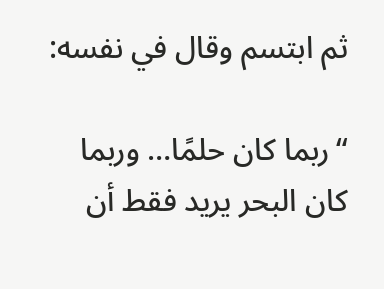ثم ابتسم وقال في نفسه:

“ربما كان حلمًا… وربما كان البحر يريد فقط أن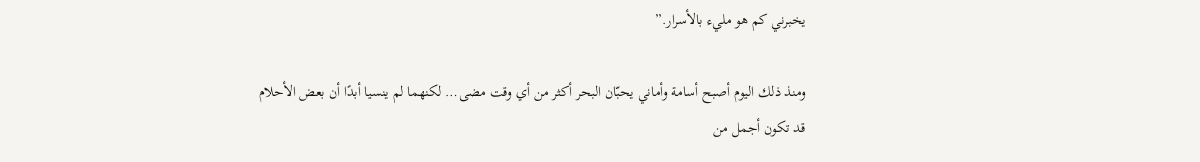يخبرني كم هو مليء بالأسرار.”

ومنذ ذلك اليوم أصبح أسامة وأماني يحبّان البحر أكثر من أي وقت مضى… لكنهما لم ينسيا أبدًا أن بعض الأحلام قد تكون أجمل من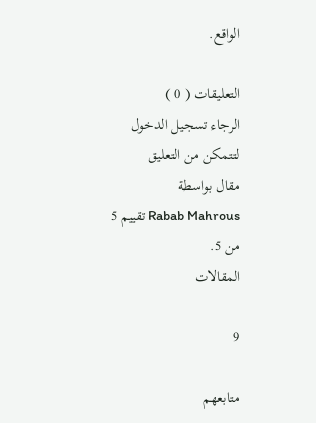الواقع.

التعليقات ( 0 )
الرجاء تسجيل الدخول لتتمكن من التعليق
مقال بواسطة
Rabab Mahrous تقييم 5 من 5.
المقالات

9

متابعهم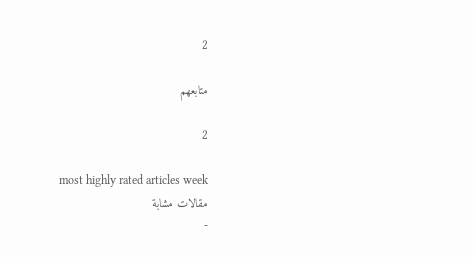2

متابعهم

2

most highly rated articles week
مقالات مشابة
-